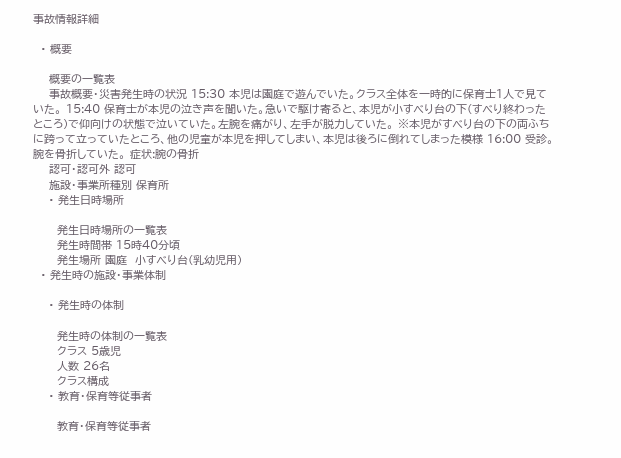事故情報詳細

  • 概要

    概要の一覧表
    事故概要・災害発生時の状況 15:30 本児は園庭で遊んでいた。クラス全体を一時的に保育士1人で見ていた。 15:40 保育士が本児の泣き声を聞いた。急いで駆け寄ると、本児が小すべり台の下(すべり終わったところ)で仰向けの状態で泣いていた。左腕を痛がり、左手が脱力していた。 ※本児がすべり台の下の両ふちに跨って立っていたところ、他の児童が本児を押してしまい、本児は後ろに倒れてしまった模様 16:00 受診。腕を骨折していた。 症状:腕の骨折
    認可・認可外 認可
    施設・事業所種別 保育所
    • 発生日時場所

      発生日時場所の一覧表
      発生時間帯 15時40分頃
      発生場所 園庭  小すべり台(乳幼児用)
  • 発生時の施設・事業体制

    • 発生時の体制

      発生時の体制の一覧表
      クラス 5歳児
      人数 26名
      クラス構成
    • 教育・保育等従事者

      教育・保育等従事者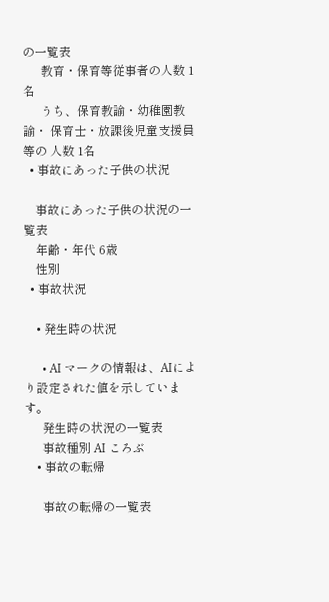の一覧表
      教育・保育等従事者の人数 1名
      うち、保育教諭・幼稚園教諭・ 保育士・放課後児童支援員等の 人数 1名
  • 事故にあった子供の状況

    事故にあった子供の状況の一覧表
    年齢・年代 6歳
    性別
  • 事故状況

    • 発生時の状況

      • AI マークの情報は、AIにより設定された値を示しています。
      発生時の状況の一覧表
      事故種別 AI ころぶ
    • 事故の転帰

      事故の転帰の一覧表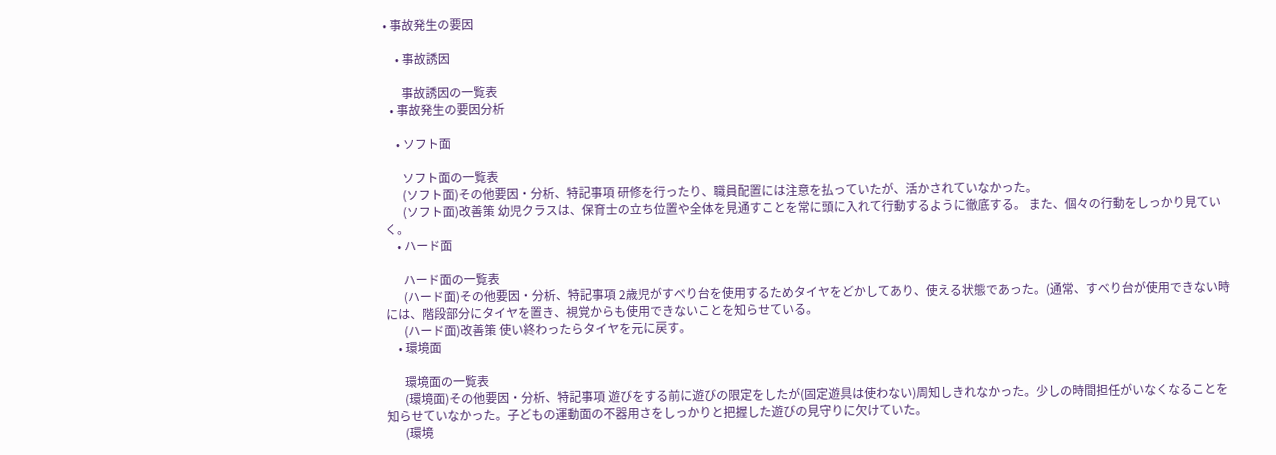• 事故発生の要因

    • 事故誘因

      事故誘因の一覧表
  • 事故発生の要因分析

    • ソフト面

      ソフト面の一覧表
      (ソフト面)その他要因・分析、特記事項 研修を行ったり、職員配置には注意を払っていたが、活かされていなかった。
      (ソフト面)改善策 幼児クラスは、保育士の立ち位置や全体を見通すことを常に頭に入れて行動するように徹底する。 また、個々の行動をしっかり見ていく。
    • ハード面

      ハード面の一覧表
      (ハード面)その他要因・分析、特記事項 2歳児がすべり台を使用するためタイヤをどかしてあり、使える状態であった。(通常、すべり台が使用できない時には、階段部分にタイヤを置き、視覚からも使用できないことを知らせている。
      (ハード面)改善策 使い終わったらタイヤを元に戻す。
    • 環境面

      環境面の一覧表
      (環境面)その他要因・分析、特記事項 遊びをする前に遊びの限定をしたが(固定遊具は使わない)周知しきれなかった。少しの時間担任がいなくなることを知らせていなかった。子どもの運動面の不器用さをしっかりと把握した遊びの見守りに欠けていた。
      (環境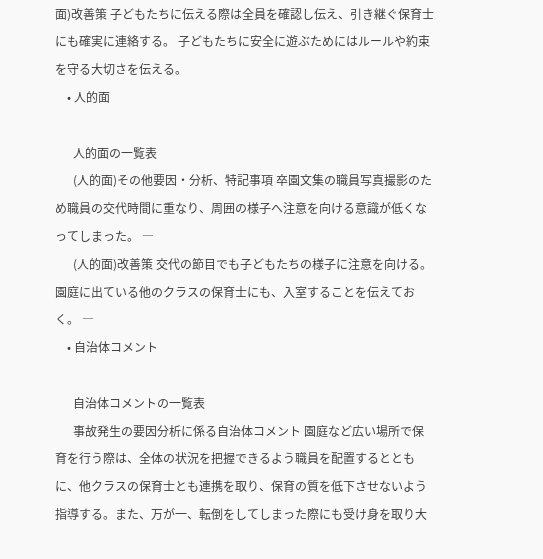面)改善策 子どもたちに伝える際は全員を確認し伝え、引き継ぐ保育士にも確実に連絡する。 子どもたちに安全に遊ぶためにはルールや約束を守る大切さを伝える。
    • 人的面

      人的面の一覧表
      (人的面)その他要因・分析、特記事項 卒園文集の職員写真撮影のため職員の交代時間に重なり、周囲の様子へ注意を向ける意識が低くなってしまった。 ―
      (人的面)改善策 交代の節目でも子どもたちの様子に注意を向ける。 園庭に出ている他のクラスの保育士にも、入室することを伝えておく。 ―
    • 自治体コメント

      自治体コメントの一覧表
      事故発生の要因分析に係る自治体コメント 園庭など広い場所で保育を行う際は、全体の状況を把握できるよう職員を配置するとともに、他クラスの保育士とも連携を取り、保育の質を低下させないよう指導する。また、万が一、転倒をしてしまった際にも受け身を取り大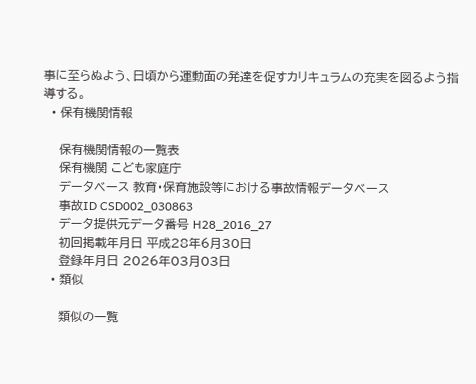事に至らぬよう、日頃から運動面の発達を促すカリキュラムの充実を図るよう指導する。
  • 保有機関情報

    保有機関情報の一覧表
    保有機関 こども家庭庁
    データベース 教育・保育施設等における事故情報データベース
    事故ID CSD002_030863
    データ提供元データ番号 H28_2016_27
    初回掲載年月日 平成28年6月30日
    登録年月日 2026年03月03日
  • 類似

    類似の一覧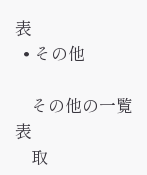表
  • その他

    その他の一覧表
    取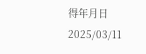得年月日 2025/03/11